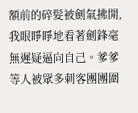額前的碎髮被劍氣拂開,我眼睜睜地看著劍鋒毫無遲疑逼向自己。爹爹等人被眾多刺客團團圍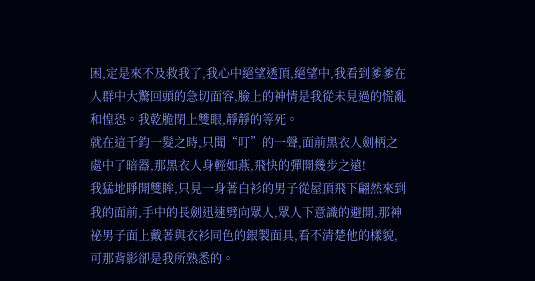困,定是來不及救我了,我心中絕望透頂,絕望中,我看到爹爹在人群中大驚回頭的急切面容,臉上的神情是我從未見過的慌亂和惶恐。我乾脆閉上雙眼,靜靜的等死。
就在這千鈞一髮之時,只聞“叮”的一聲,面前黑衣人劍柄之處中了暗器,那黑衣人身輕如燕,飛快的彈開幾步之遠!
我猛地睜開雙眸,只見一身著白衫的男子從屋頂飛下翩然來到我的面前,手中的長劍迅速劈向眾人,眾人下意識的避開,那神祕男子面上戴著與衣衫同色的銀製面具,看不清楚他的樣貌,可那背影卻是我所熟悉的。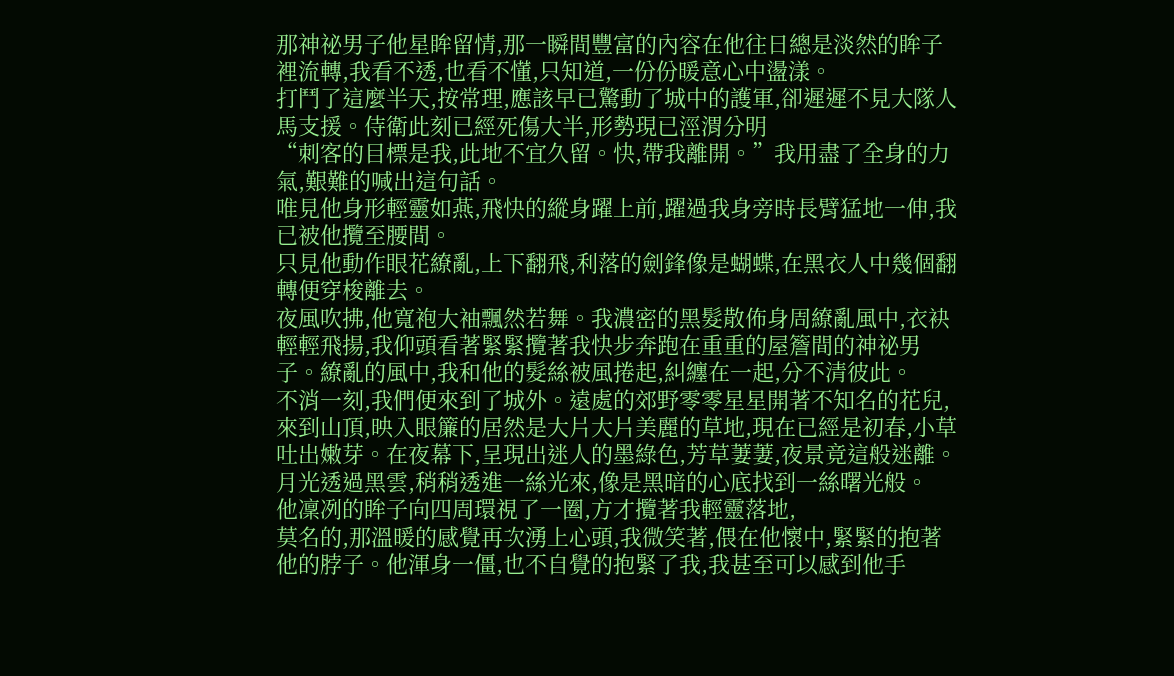那神祕男子他星眸留情,那一瞬間豐富的內容在他往日總是淡然的眸子裡流轉,我看不透,也看不懂,只知道,一份份暖意心中盪漾。
打鬥了這麼半天,按常理,應該早已驚動了城中的護軍,卻遲遲不見大隊人馬支援。侍衛此刻已經死傷大半,形勢現已涇渭分明
“刺客的目標是我,此地不宜久留。快,帶我離開。”我用盡了全身的力氣,艱難的喊出這句話。
唯見他身形輕靈如燕,飛快的縱身躍上前,躍過我身旁時長臂猛地一伸,我已被他攬至腰間。
只見他動作眼花繚亂,上下翻飛,利落的劍鋒像是蝴蝶,在黑衣人中幾個翻轉便穿梭離去。
夜風吹拂,他寬袍大袖飄然若舞。我濃密的黑髮散佈身周繚亂風中,衣袂輕輕飛揚,我仰頭看著緊緊攬著我快步奔跑在重重的屋簷間的神祕男子。繚亂的風中,我和他的髮絲被風捲起,糾纏在一起,分不清彼此。
不消一刻,我們便來到了城外。遠處的郊野零零星星開著不知名的花兒,來到山頂,映入眼簾的居然是大片大片美麗的草地,現在已經是初春,小草吐出嫩芽。在夜幕下,呈現出迷人的墨綠色,芳草萋萋,夜景竟這般迷離。
月光透過黑雲,稍稍透進一絲光來,像是黑暗的心底找到一絲曙光般。
他凜冽的眸子向四周環視了一圈,方才攬著我輕靈落地,
莫名的,那溫暖的感覺再次湧上心頭,我微笑著,偎在他懷中,緊緊的抱著他的脖子。他渾身一僵,也不自覺的抱緊了我,我甚至可以感到他手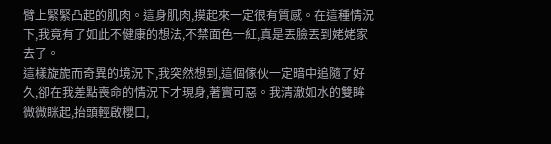臂上緊緊凸起的肌肉。這身肌肉,摸起來一定很有質感。在這種情況下,我竟有了如此不健康的想法,不禁面色一紅,真是丟臉丟到姥姥家去了。
這樣旋旎而奇異的境況下,我突然想到,這個傢伙一定暗中追隨了好久,卻在我差點喪命的情況下才現身,著實可惡。我清澈如水的雙眸微微眯起,抬頭輕啟櫻口,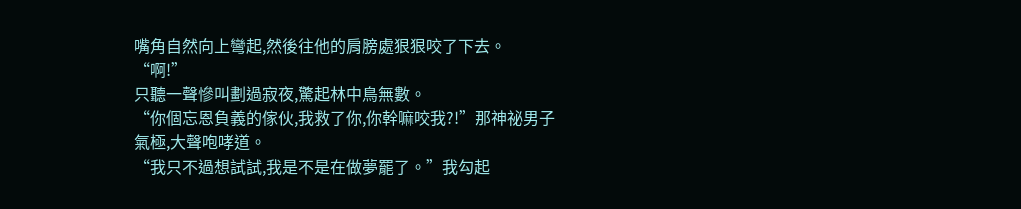嘴角自然向上彎起,然後往他的肩膀處狠狠咬了下去。
“啊!”
只聽一聲慘叫劃過寂夜,驚起林中鳥無數。
“你個忘恩負義的傢伙,我救了你,你幹嘛咬我?!”那神祕男子氣極,大聲咆哮道。
“我只不過想試試,我是不是在做夢罷了。”我勾起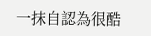一抹自認為很酷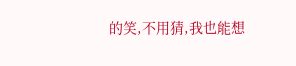的笑,不用猜,我也能想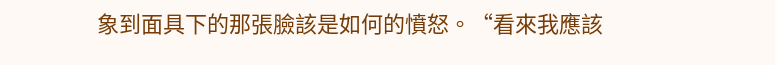象到面具下的那張臉該是如何的憤怒。“看來我應該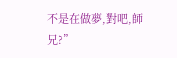不是在做夢,對吧,師兄?”